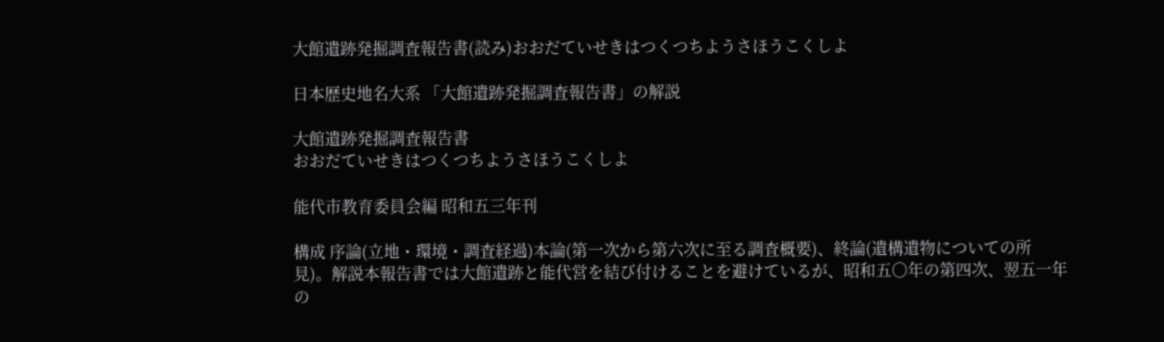大館遺跡発掘調査報告書(読み)おおだていせきはつくつちようさほうこくしよ

日本歴史地名大系 「大館遺跡発掘調査報告書」の解説

大館遺跡発掘調査報告書
おおだていせきはつくつちようさほうこくしよ

能代市教育委員会編 昭和五三年刊

構成 序論(立地・環境・調査経過)本論(第一次から第六次に至る調査概要)、終論(遺構遺物についての所見)。解説本報告書では大館遺跡と能代営を結び付けることを避けているが、昭和五〇年の第四次、翌五一年の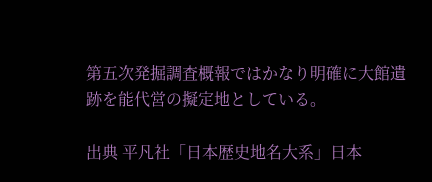第五次発掘調査概報ではかなり明確に大館遺跡を能代営の擬定地としている。

出典 平凡社「日本歴史地名大系」日本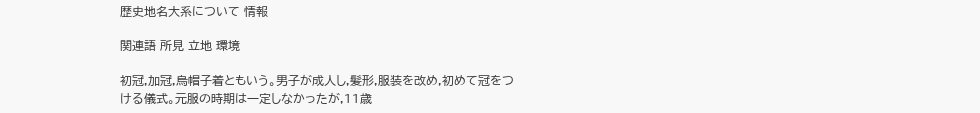歴史地名大系について 情報

関連語 所見 立地 環境

初冠,加冠,烏帽子着ともいう。男子が成人し,髪形,服装を改め,初めて冠をつける儀式。元服の時期は一定しなかったが,11歳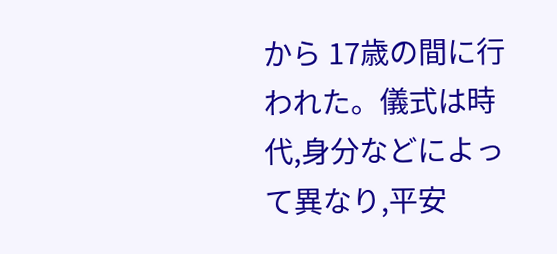から 17歳の間に行われた。儀式は時代,身分などによって異なり,平安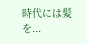時代には髪を...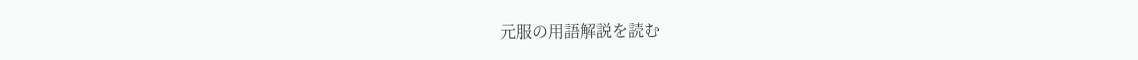元服の用語解説を読む